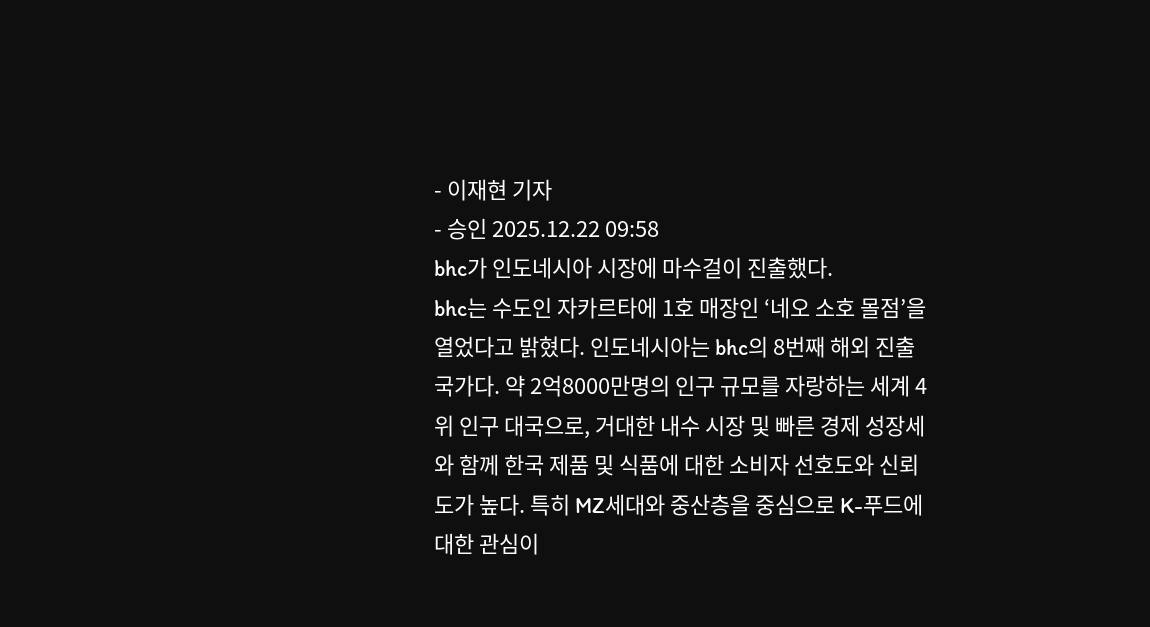- 이재현 기자
- 승인 2025.12.22 09:58
bhc가 인도네시아 시장에 마수걸이 진출했다.
bhc는 수도인 자카르타에 1호 매장인 ‘네오 소호 몰점’을 열었다고 밝혔다. 인도네시아는 bhc의 8번째 해외 진출 국가다. 약 2억8000만명의 인구 규모를 자랑하는 세계 4위 인구 대국으로, 거대한 내수 시장 및 빠른 경제 성장세와 함께 한국 제품 및 식품에 대한 소비자 선호도와 신뢰도가 높다. 특히 MZ세대와 중산층을 중심으로 K-푸드에 대한 관심이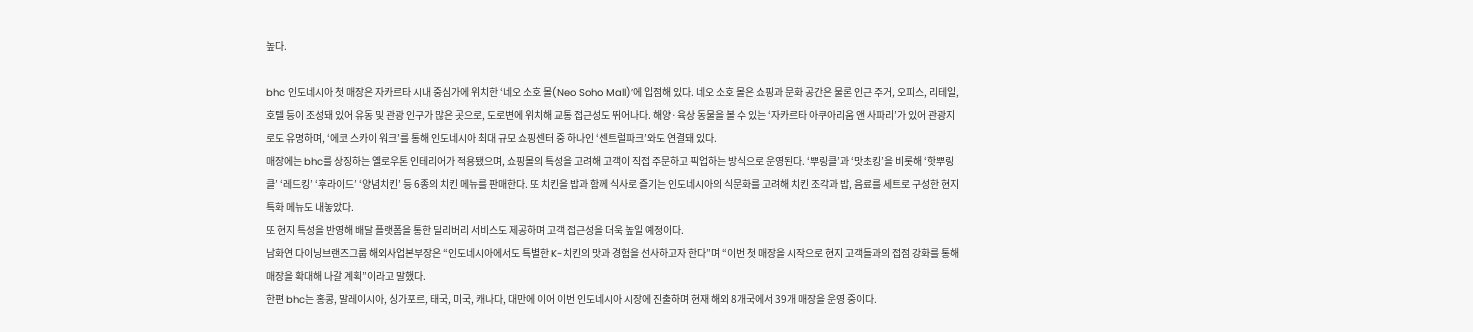높다.

bhc 인도네시아 첫 매장은 자카르타 시내 중심가에 위치한 ‘네오 소호 몰(Neo Soho Mall)’에 입점해 있다. 네오 소호 몰은 쇼핑과 문화 공간은 물론 인근 주거, 오피스, 리테일, 호텔 등이 조성돼 있어 유동 및 관광 인구가 많은 곳으로, 도로변에 위치해 교통 접근성도 뛰어나다. 해양·육상 동물을 볼 수 있는 ‘자카르타 아쿠아리움 앤 사파리’가 있어 관광지로도 유명하며, ‘에코 스카이 워크’를 통해 인도네시아 최대 규모 쇼핑센터 중 하나인 ‘센트럴파크’와도 연결돼 있다.
매장에는 bhc를 상징하는 옐로우톤 인테리어가 적용됐으며, 쇼핑몰의 특성을 고려해 고객이 직접 주문하고 픽업하는 방식으로 운영된다. ‘뿌링클’과 ‘맛초킹’을 비롯해 ‘핫뿌링클’ ‘레드킹’ ‘후라이드’ ‘양념치킨’ 등 6종의 치킨 메뉴를 판매한다. 또 치킨을 밥과 함께 식사로 즐기는 인도네시아의 식문화를 고려해 치킨 조각과 밥, 음료를 세트로 구성한 현지 특화 메뉴도 내놓았다.
또 현지 특성을 반영해 배달 플랫폼을 통한 딜리버리 서비스도 제공하며 고객 접근성을 더욱 높일 예정이다.
남화연 다이닝브랜즈그룹 해외사업본부장은 “인도네시아에서도 특별한 K-치킨의 맛과 경험을 선사하고자 한다”며 “이번 첫 매장을 시작으로 현지 고객들과의 접점 강화를 통해 매장을 확대해 나갈 계획”이라고 말했다.
한편 bhc는 홍콩, 말레이시아, 싱가포르, 태국, 미국, 캐나다, 대만에 이어 이번 인도네시아 시장에 진출하며 현재 해외 8개국에서 39개 매장을 운영 중이다.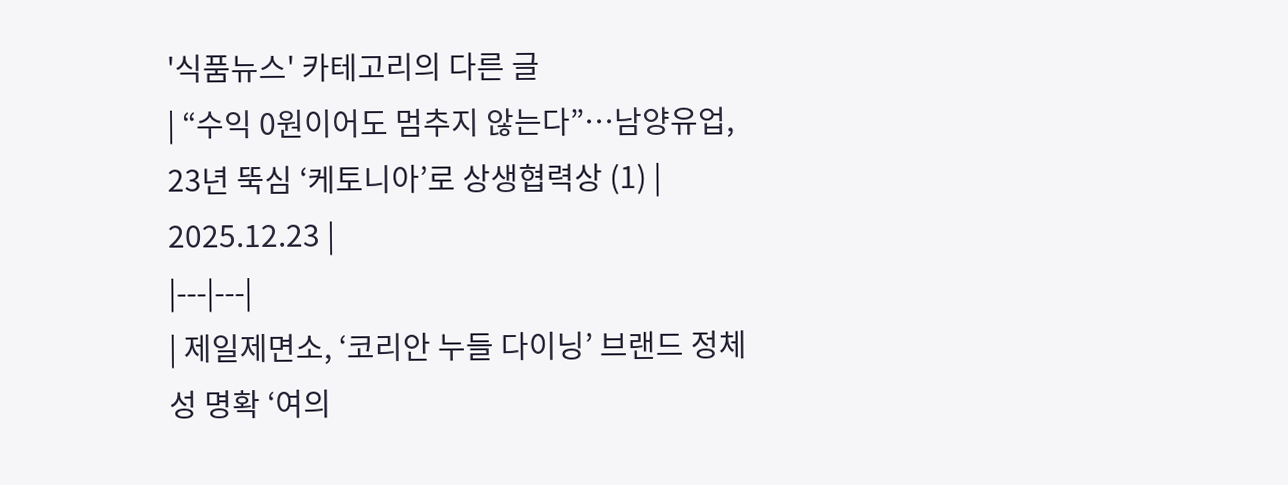'식품뉴스' 카테고리의 다른 글
| “수익 0원이어도 멈추지 않는다”…남양유업, 23년 뚝심 ‘케토니아’로 상생협력상 (1) | 2025.12.23 |
|---|---|
| 제일제면소, ‘코리안 누들 다이닝’ 브랜드 정체성 명확 ‘여의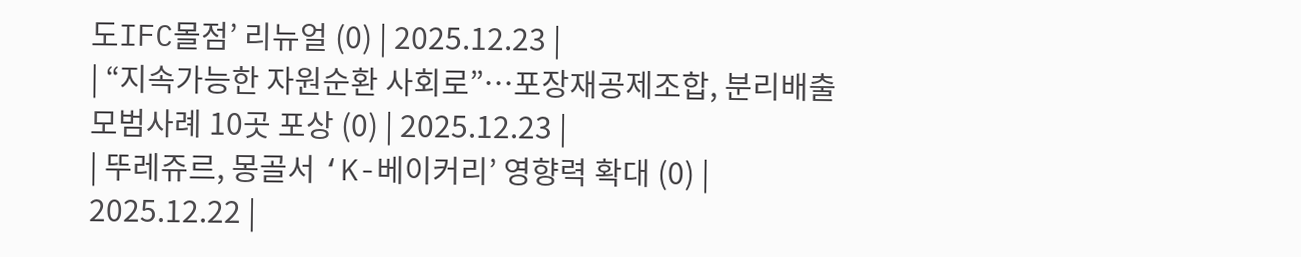도IFC몰점’ 리뉴얼 (0) | 2025.12.23 |
| “지속가능한 자원순환 사회로”…포장재공제조합, 분리배출 모범사례 10곳 포상 (0) | 2025.12.23 |
| 뚜레쥬르, 몽골서 ‘K-베이커리’ 영향력 확대 (0) | 2025.12.22 |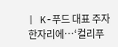| K-푸드 대표 주자 한자리에…‘컬리푸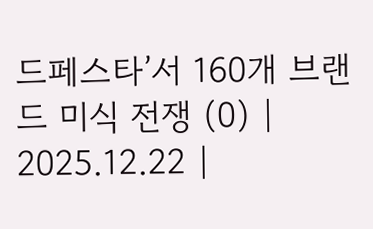드페스타’서 160개 브랜드 미식 전쟁 (0) | 2025.12.22 |